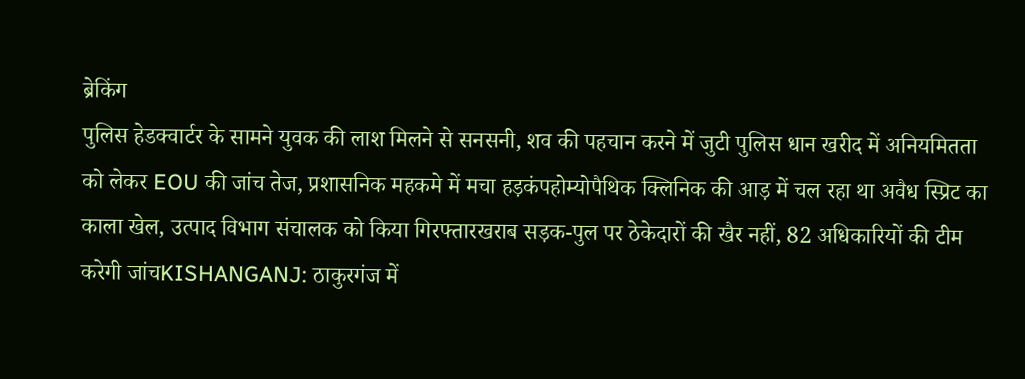ब्रेकिंग
पुलिस हेडक्वार्टर के सामने युवक की लाश मिलने से सनसनी, शव की पहचान करने में जुटी पुलिस धान खरीद में अनियमितता को लेकर EOU की जांच तेज, प्रशासनिक महकमे में मचा हड़कंपहोम्योपैथिक क्लिनिक की आड़ में चल रहा था अवैध स्प्रिट का काला खेल, उत्पाद विभाग संचालक को किया गिरफ्तारखराब सड़क-पुल पर ठेकेदारों की खैर नहीं, 82 अधिकारियों की टीम करेगी जांचKISHANGANJ: ठाकुरगंज में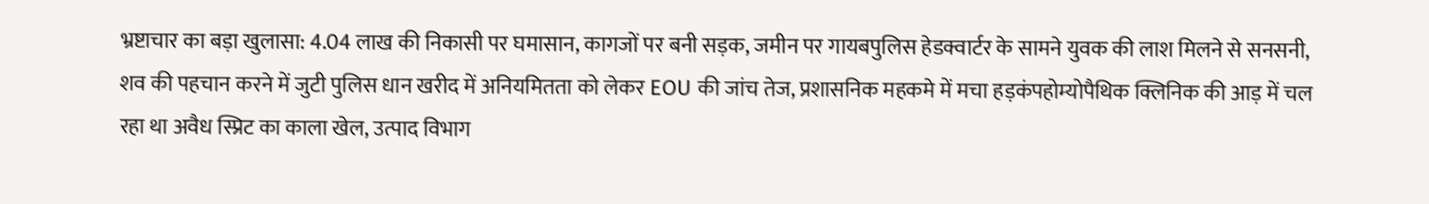भ्रष्टाचार का बड़ा खुलासा: 4.04 लाख की निकासी पर घमासान, कागजों पर बनी सड़क, जमीन पर गायबपुलिस हेडक्वार्टर के सामने युवक की लाश मिलने से सनसनी, शव की पहचान करने में जुटी पुलिस धान खरीद में अनियमितता को लेकर EOU की जांच तेज, प्रशासनिक महकमे में मचा हड़कंपहोम्योपैथिक क्लिनिक की आड़ में चल रहा था अवैध स्प्रिट का काला खेल, उत्पाद विभाग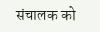संचालक को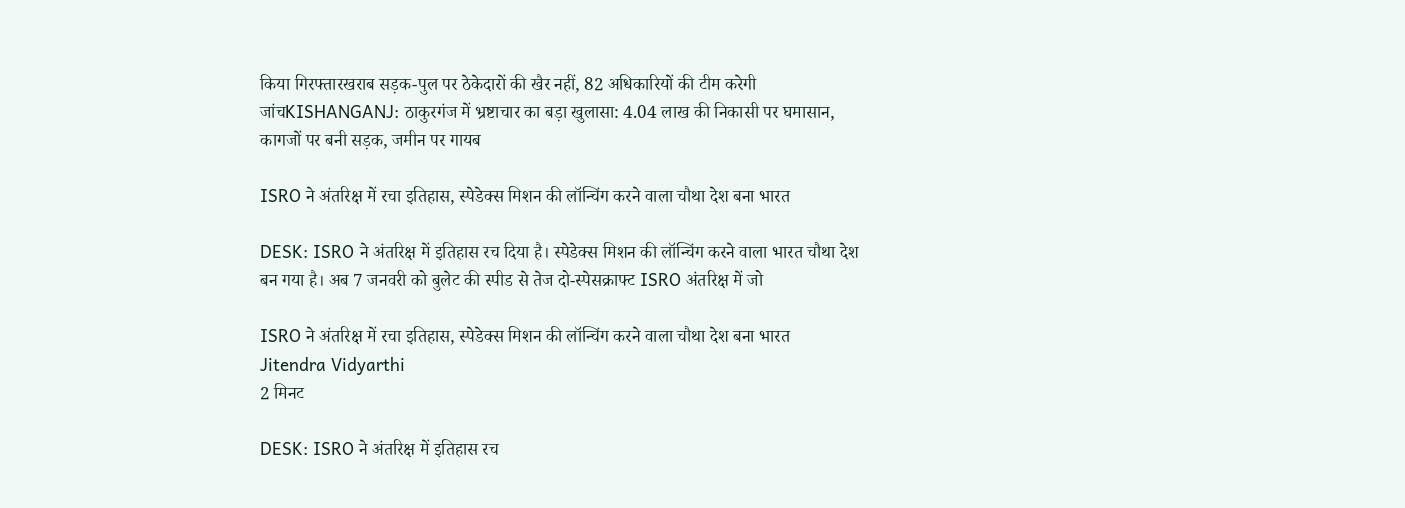किया गिरफ्तारखराब सड़क-पुल पर ठेकेदारों की खैर नहीं, 82 अधिकारियों की टीम करेगी जांचKISHANGANJ: ठाकुरगंज में भ्रष्टाचार का बड़ा खुलासा: 4.04 लाख की निकासी पर घमासान, कागजों पर बनी सड़क, जमीन पर गायब

ISRO ने अंतरिक्ष में रचा इतिहास, स्पेडेक्स मिशन की लॉन्चिंग करने वाला चौथा देश बना भारत

DESK: ISRO ने अंतरिक्ष में इतिहास रच दिया है। स्पेडेक्स मिशन की लॉन्चिंग करने वाला भारत चौथा देश बन गया है। अब 7 जनवरी को बुलेट की स्पीड से तेज दो-स्पेसक्राफ्ट ISRO अंतरिक्ष में जो

ISRO ने अंतरिक्ष में रचा इतिहास, स्पेडेक्स मिशन की लॉन्चिंग करने वाला चौथा देश बना भारत
Jitendra Vidyarthi
2 मिनट

DESK: ISRO ने अंतरिक्ष में इतिहास रच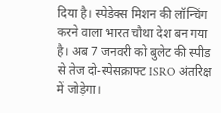दिया है। स्पेडेक्स मिशन की लॉन्चिंग करने वाला भारत चौथा देश बन गया है। अब 7 जनवरी को बुलेट की स्पीड से तेज दो-स्पेसक्राफ्ट ISRO अंतरिक्ष में जोड़ेगा।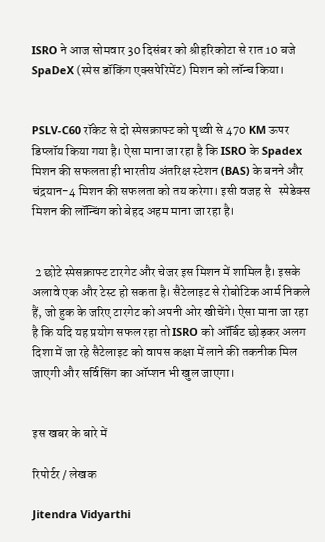ISRO ने आज सोमवार 30 दिसंबर को श्रीहरिकोटा से रात 10 बजे SpaDeX (स्पेस डॉकिंग एक्सपेरिमेंट) मिशन को लॉन्च किया।


PSLV-C60 रॉकेट से दो स्पेसक्राफ्ट को पृथ्वी से 470 KM ऊपर डिप्लॉय किया गया है। ऐसा माना जा रहा है कि ISRO के Spadex मिशन की सफलता ही भारतीय अंतरिक्ष स्टेशन (BAS) के बनने और चंद्रयान-4 मिशन की सफलता को तय करेगा। इसी वजह से   स्पेडेक्स मिशन की लॉन्चिंग को बेहद अहम माना जा रहा है।


 2 छोटे स्पेसक्राफ्ट टारगेट और चेजर इस मिशन में शामिल है। इसके अलावे एक और टेस्ट हो सकता है। सैटेलाइट से रोबोटिक आर्म निकले हैं, जो हुक के जरिए टारगेट को अपनी ओर खीचेंगे। ऐसा माना जा रहा है कि यदि यह प्रयोग सफल रहा तो ISRO को ऑर्बिट छोड़कर अलग दिशा में जा रहे सैटेलाइट को वापस कक्षा में लाने की तकनीक मिल जाएगी और सर्विसिंग का ऑप्शन भी खुल जाएगा।


इस खबर के बारे में

रिपोर्टर / लेखक

Jitendra Vidyarthi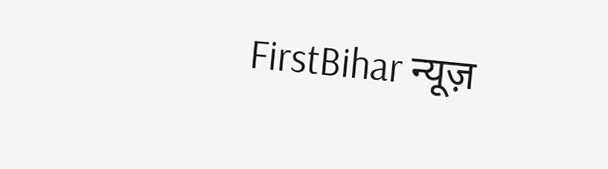FirstBihar न्यूज़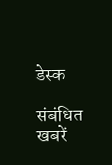डेस्क

संबंधित खबरें